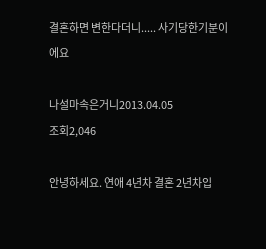결혼하면 변한다더니..... 사기당한기분이에요

나설마속은거니2013.04.05
조회2,046

안녕하세요. 연애 4년차 결혼 2년차입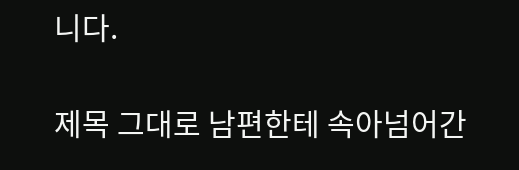니다.

제목 그대로 남편한테 속아넘어간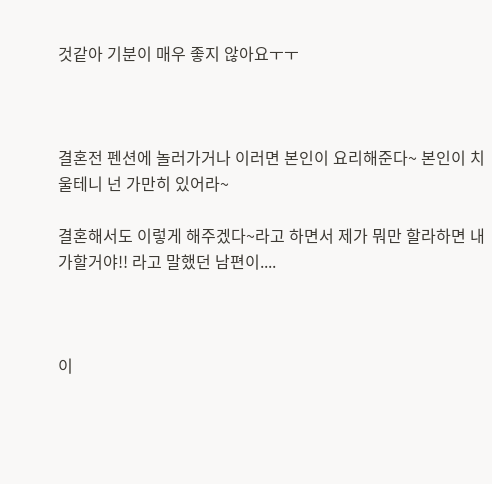것같아 기분이 매우 좋지 않아요ㅜㅜ



결혼전 펜션에 놀러가거나 이러면 본인이 요리해준다~ 본인이 치울테니 넌 가만히 있어라~

결혼해서도 이렇게 해주겠다~라고 하면서 제가 뭐만 할라하면 내가할거야!! 라고 말했던 남편이....



이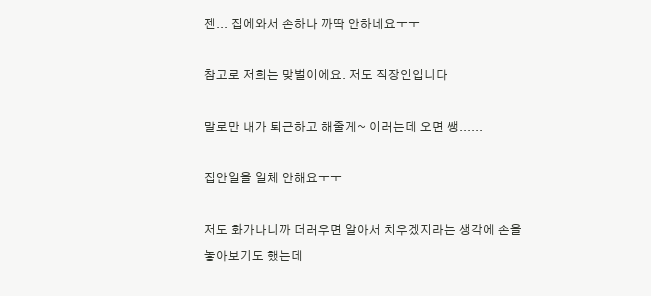젠... 집에와서 손하나 까딱 안하네요ㅜㅜ

참고로 저희는 맞벌이에요. 저도 직장인입니다

말로만 내가 퇴근하고 해줄게~ 이러는데 오면 쌩......

집안일을 일체 안해요ㅜㅜ

저도 화가나니까 더러우면 알아서 치우겠지라는 생각에 손을 놓아보기도 했는데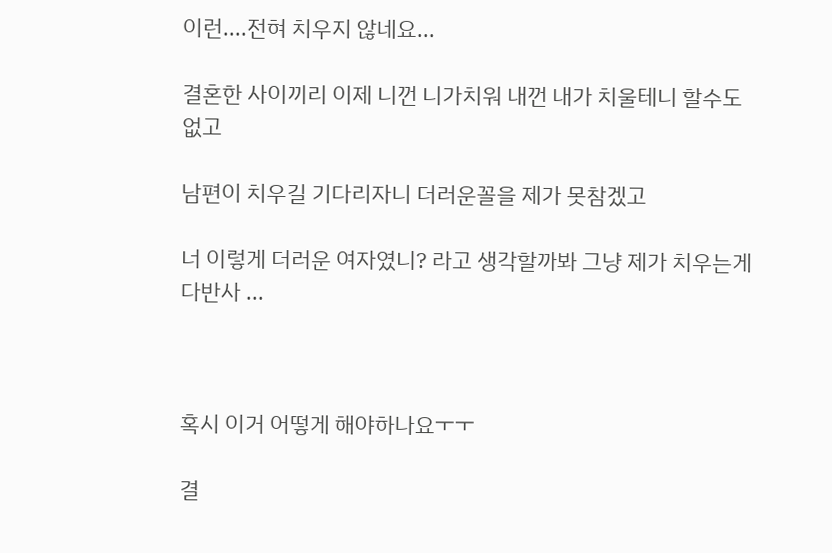이런....전혀 치우지 않네요...

결혼한 사이끼리 이제 니껀 니가치워 내껀 내가 치울테니 할수도 없고

남편이 치우길 기다리자니 더러운꼴을 제가 못참겠고

너 이렇게 더러운 여자였니? 라고 생각할까봐 그냥 제가 치우는게 다반사 ...



혹시 이거 어떻게 해야하나요ㅜㅜ

결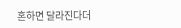혼하면 달라진다더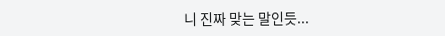니 진짜 맞는 말인듯...